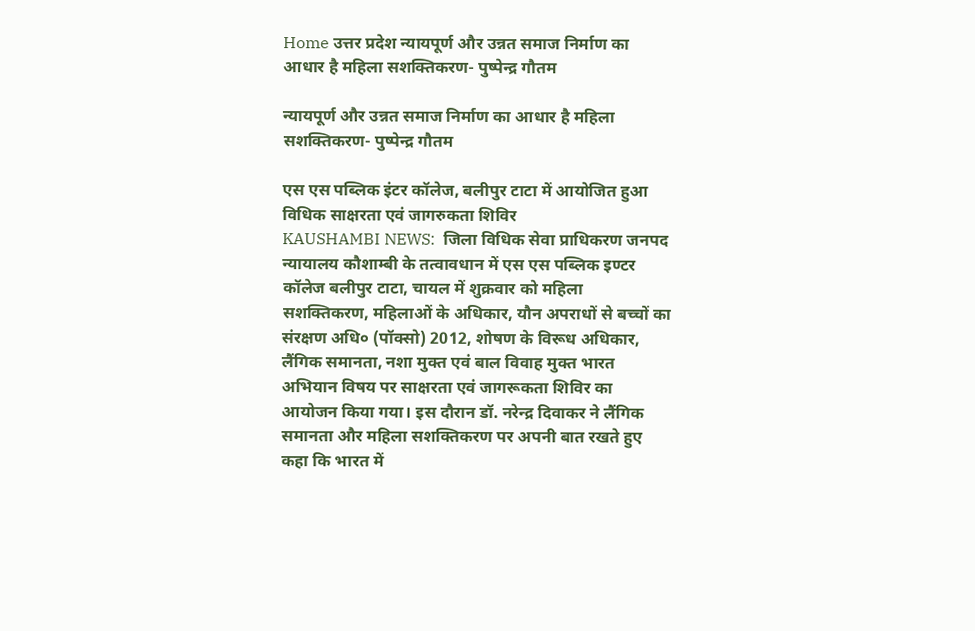Home उत्तर प्रदेश न्यायपूर्ण और उन्नत समाज निर्माण का आधार है महिला सशक्तिकरण- पुष्पेन्द्र गौतम

न्यायपूर्ण और उन्नत समाज निर्माण का आधार है महिला सशक्तिकरण- पुष्पेन्द्र गौतम

एस एस पब्लिक इंटर कॉलेज, बलीपुर टाटा में आयोजित हुआ विधिक साक्षरता एवं जागरुकता शिविर
KAUSHAMBI NEWS:  जिला विधिक सेवा प्राधिकरण जनपद न्यायालय कौशाम्बी के तत्वावधान में एस एस पब्लिक इण्टर कॉलेज बलीपुर टाटा, चायल में शुक्रवार को महिला सशक्तिकरण, महिलाओं के अधिकार, यौन अपराधों से बच्चों का संरक्षण अधि० (पॉक्सो) 2012, शोषण के विरूध अधिकार, लैंगिक समानता, नशा मुक्त एवं बाल विवाह मुक्त भारत अभियान विषय पर साक्षरता एवं जागरूकता शिविर का आयोजन किया गया। इस दौरान डॉ. नरेन्द्र दिवाकर ने लैंगिक समानता और महिला सशक्तिकरण पर अपनी बात रखते हुए कहा कि भारत में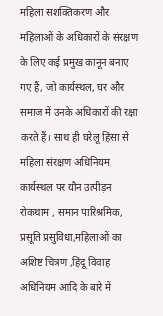महिला सशक्तिकरण और महिलाओं के अधिकारों के संरक्षण के लिए कई प्रमुख कानून बनाए गए हैं, जो कार्यस्थल, घर और समाज में उनके अधिकारों की रक्षा करते हैं। साथ ही घरेलू हिंसा से महिला संरक्षण अधिनियम कार्यस्थल पर यौन उत्पीड़न रोकथाम , समान पारिश्रमिक, प्रसूति प्रसुविधा,महिलाओं का अशिष्ट चित्रण ,हिंदू विवाह अधिनियम आदि के बारे में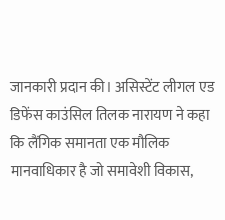जानकारी प्रदान की। असिस्टेंट लीगल एड डिफेंस काउंसिल तिलक नारायण ने कहा कि लैंगिक समानता एक मौलिक मानवाधिकार है जो समावेशी विकास,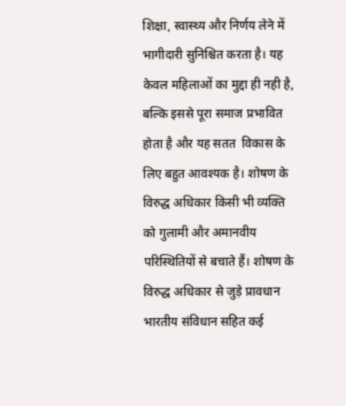शिक्षा, स्वास्थ्य और निर्णय लेने में भागीदारी सुनिश्चित करता है। यह केवल महिलाओं का मुद्दा ही नही है, बल्कि इससे पूरा समाज प्रभावित होता है और यह सतत  विकास के लिए बहुत आवश्यक है। शोषण के विरुद्ध अधिकार किसी भी व्यक्ति को गुलामी और अमानवीय परिस्थितियों से बचाते हैं। शोषण के विरुद्ध अधिकार से जुड़े प्रावधान भारतीय संविधान सहित कई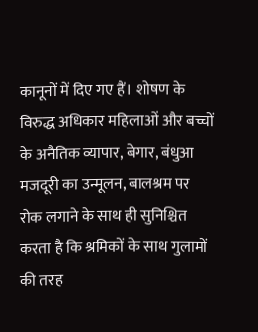कानूनों में दिए गए हैं। शोषण के विरुद्ध अधिकार महिलाओं और बच्चों के अनैतिक व्यापार, बेगार, बंधुआ मजदूरी का उन्मूलन, बालश्रम पर रोक लगाने के साथ ही सुनिश्चित करता है कि श्रमिकों के साथ गुलामों की तरह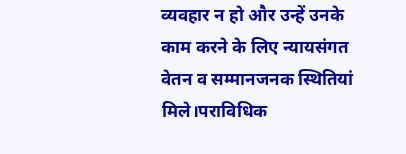व्यवहार न हो और उन्हें उनके काम करने के लिए न्यायसंगत वेतन व सम्मानजनक स्थितियां मिले।पराविधिक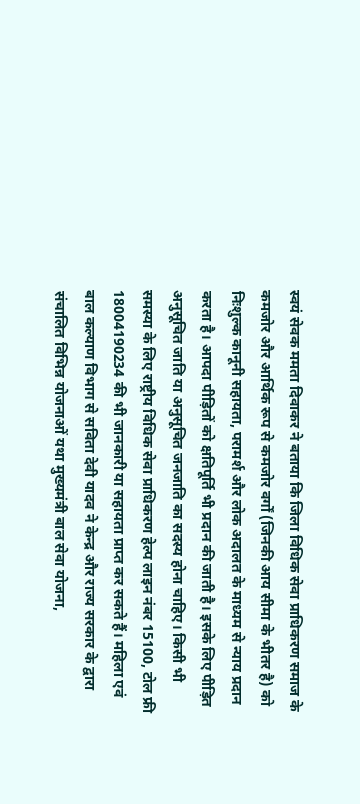स्वयं सेवक ममता दिवाकर ने बताया कि जिला विधिक सेवा प्राधिकरण समाज के कमजोर और आर्थिक रूप से कमजोर वर्गों (जिनकी आय सीमा के भीतर है) को निःशुल्क कानूनी सहायता, परामर्श और लोक अदालत के माध्यम से न्याय प्रदान करता है। आपदा पीड़ितों को क्षतिपूर्ति भी प्रदान की जाती है। इसके लिए पीड़ित अनुसूचित जाति या अनुसूचित जनजाति का सदस्य होना चाहिए। किसी भी समस्या के लिए राष्ट्रीय विधिक सेवा प्राधिकरण हेल्प लाइन नंबर 15100, टोल फ्री 18004190234 की भी जानकारी या सहायता प्राप्त कर सकते हैं। महिला एवं बाल कल्याण विभाग से सविता देवी यादव ने केन्द्र और राज्य सरकार के द्वारा संचालित विभिन्न योजनाओं यथा मुख्यमंत्री बाल सेवा योजना,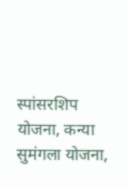स्पांसरशिप योजना, कन्या सुमंगला योजना,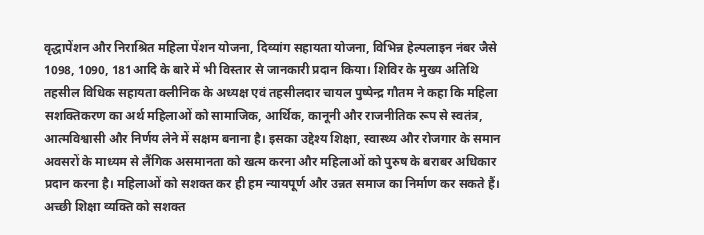वृद्धापेंशन और निराश्रित महिला पेंशन योजना, दिव्यांग सहायता योजना, विभिन्न हेल्पलाइन नंबर जैसे 1098, 1090, 181आदि के बारे में भी विस्तार से जानकारी प्रदान किया। शिविर के मुख्य अतिथि तहसील विधिक सहायता क्लीनिक के अध्यक्ष एवं तहसीलदार चायल पुष्पेन्द्र गौतम ने कहा कि महिला सशक्तिकरण का अर्थ महिलाओं को सामाजिक, आर्थिक, कानूनी और राजनीतिक रूप से स्वतंत्र, आत्मविश्वासी और निर्णय लेने में सक्षम बनाना है। इसका उद्देश्य शिक्षा, स्वास्थ्य और रोजगार के समान अवसरों के माध्यम से लैंगिक असमानता को खत्म करना और महिलाओं को पुरुष के बराबर अधिकार प्रदान करना है। महिलाओं को सशक्त कर ही हम न्यायपूर्ण और उन्नत समाज का निर्माण कर सकते हैं।  अच्छी शिक्षा व्यक्ति को सशक्त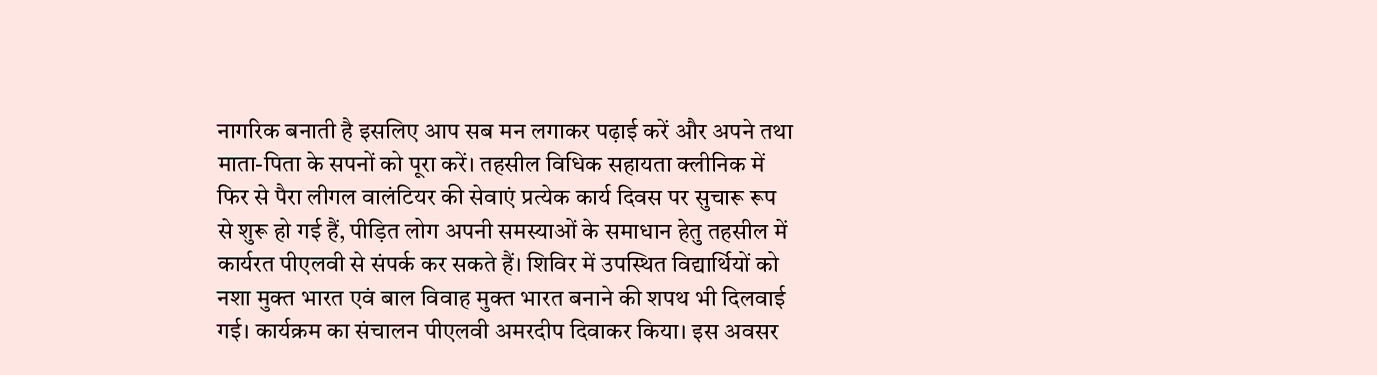नागरिक बनाती है इसलिए आप सब मन लगाकर पढ़ाई करें और अपने तथा माता-पिता के सपनों को पूरा करें। तहसील विधिक सहायता क्लीनिक में फिर से पैरा लीगल वालंटियर की सेवाएं प्रत्येक कार्य दिवस पर सुचारू रूप से शुरू हो गई हैं, पीड़ित लोग अपनी समस्याओं के समाधान हेतु तहसील में कार्यरत पीएलवी से संपर्क कर सकते हैं। शिविर में उपस्थित विद्यार्थियों को नशा मुक्त भारत एवं बाल विवाह मुक्त भारत बनाने की शपथ भी दिलवाई गई। कार्यक्रम का संचालन पीएलवी अमरदीप दिवाकर किया। इस अवसर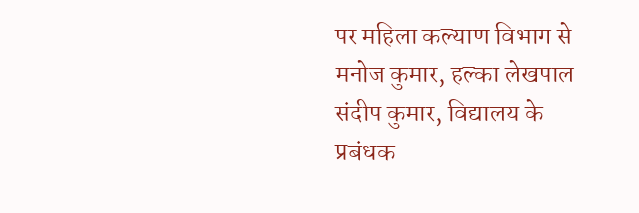पर महिला कल्याण विभाग से मनोज कुमार, हल्का लेखपाल संदीप कुमार, विद्यालय के प्रबंधक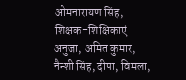ओमनारायण सिंह, शिक्षक-शिक्षिकाएं अनुजा, अमित कुमार, नैन्शी सिंह, दीपा, विमला,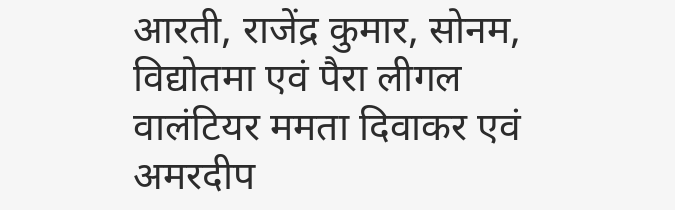आरती, राजेंद्र कुमार, सोनम, विद्योतमा एवं पैरा लीगल वालंटियर ममता दिवाकर एवं अमरदीप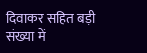दिवाकर सहित बड़ी संख्या में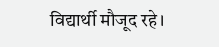विद्यार्थी मौजूद रहे।